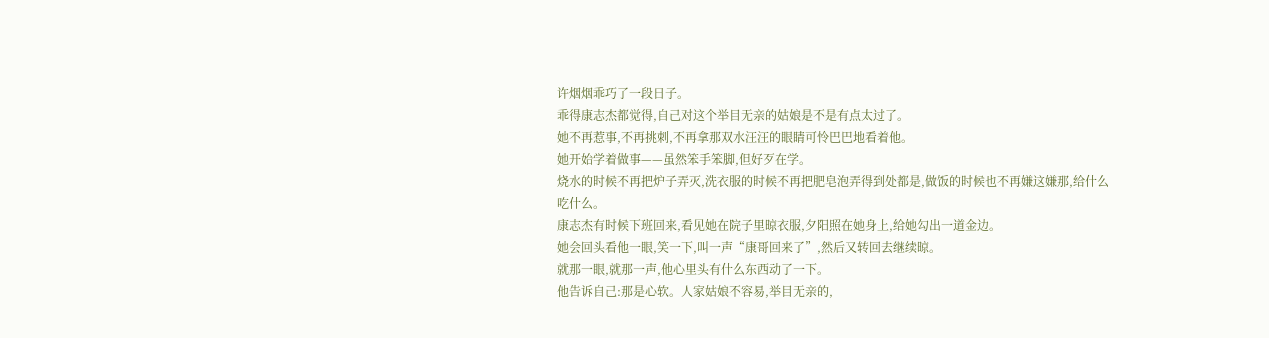许烟烟乖巧了一段日子。
乖得康志杰都觉得,自己对这个举目无亲的姑娘是不是有点太过了。
她不再惹事,不再挑刺,不再拿那双水汪汪的眼睛可怜巴巴地看着他。
她开始学着做事——虽然笨手笨脚,但好歹在学。
烧水的时候不再把炉子弄灭,洗衣服的时候不再把肥皂泡弄得到处都是,做饭的时候也不再嫌这嫌那,给什么吃什么。
康志杰有时候下班回来,看见她在院子里晾衣服,夕阳照在她身上,给她勾出一道金边。
她会回头看他一眼,笑一下,叫一声“康哥回来了”,然后又转回去继续晾。
就那一眼,就那一声,他心里头有什么东西动了一下。
他告诉自己:那是心软。人家姑娘不容易,举目无亲的,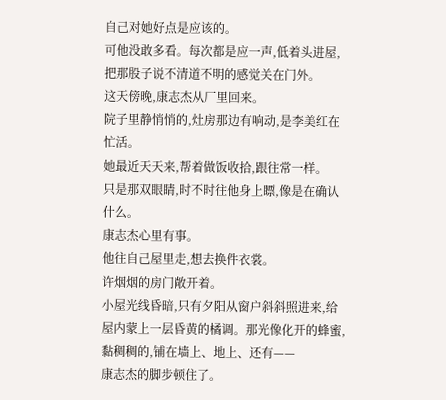自己对她好点是应该的。
可他没敢多看。每次都是应一声,低着头进屋,把那股子说不清道不明的感觉关在门外。
这天傍晚,康志杰从厂里回来。
院子里静悄悄的,灶房那边有响动,是李美红在忙活。
她最近天天来,帮着做饭收拾,跟往常一样。
只是那双眼睛,时不时往他身上瞟,像是在确认什么。
康志杰心里有事。
他往自己屋里走,想去换件衣裳。
许烟烟的房门敞开着。
小屋光线昏暗,只有夕阳从窗户斜斜照进来,给屋内蒙上一层昏黄的橘调。那光像化开的蜂蜜,黏稠稠的,铺在墙上、地上、还有——
康志杰的脚步顿住了。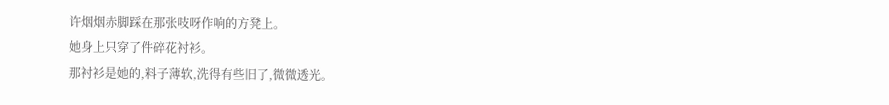许烟烟赤脚踩在那张吱呀作响的方凳上。
她身上只穿了件碎花衬衫。
那衬衫是她的,料子薄软,洗得有些旧了,微微透光。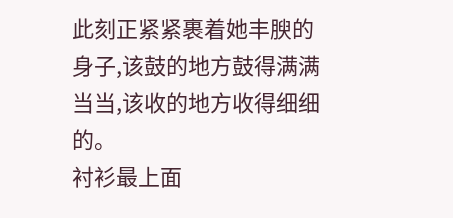此刻正紧紧裹着她丰腴的身子,该鼓的地方鼓得满满当当,该收的地方收得细细的。
衬衫最上面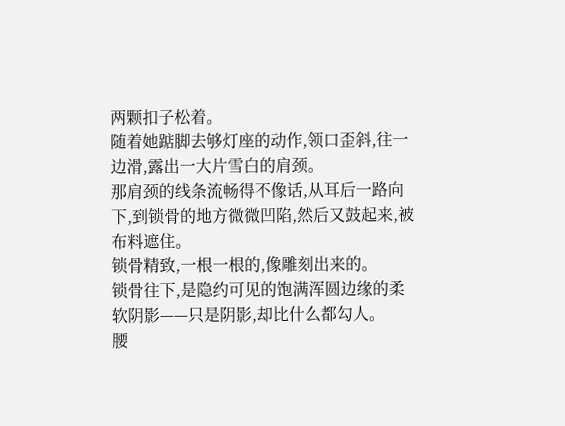两颗扣子松着。
随着她踮脚去够灯座的动作,领口歪斜,往一边滑,露出一大片雪白的肩颈。
那肩颈的线条流畅得不像话,从耳后一路向下,到锁骨的地方微微凹陷,然后又鼓起来,被布料遮住。
锁骨精致,一根一根的,像雕刻出来的。
锁骨往下,是隐约可见的饱满浑圆边缘的柔软阴影——只是阴影,却比什么都勾人。
腰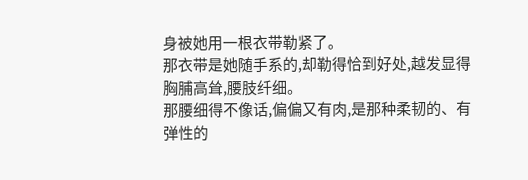身被她用一根衣带勒紧了。
那衣带是她随手系的,却勒得恰到好处,越发显得胸脯高耸,腰肢纤细。
那腰细得不像话,偏偏又有肉,是那种柔韧的、有弹性的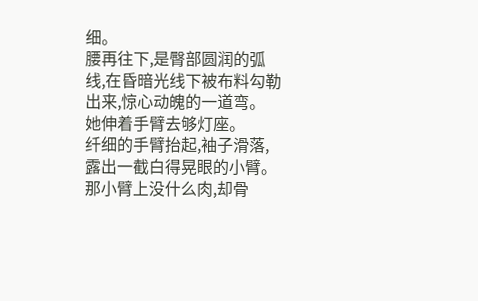细。
腰再往下,是臀部圆润的弧线,在昏暗光线下被布料勾勒出来,惊心动魄的一道弯。
她伸着手臂去够灯座。
纤细的手臂抬起,袖子滑落,露出一截白得晃眼的小臂。
那小臂上没什么肉,却骨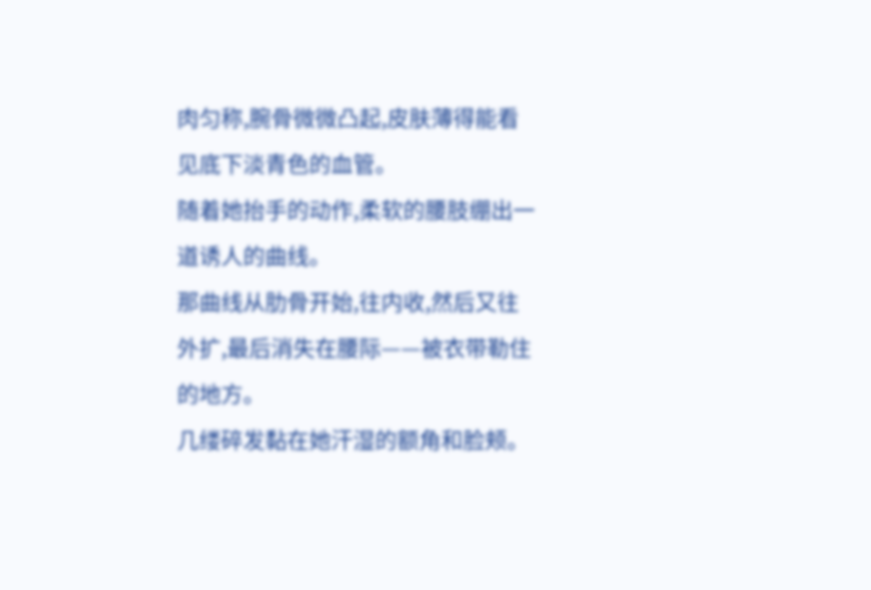肉匀称,腕骨微微凸起,皮肤薄得能看见底下淡青色的血管。
随着她抬手的动作,柔软的腰肢绷出一道诱人的曲线。
那曲线从肋骨开始,往内收,然后又往外扩,最后消失在腰际——被衣带勒住的地方。
几缕碎发黏在她汗湿的额角和脸颊。